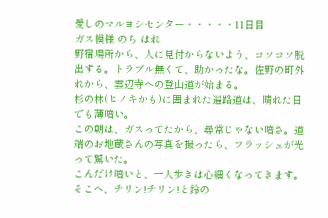愛しのマルヨシセンター・・・・・11日目
ガス模様 のち はれ
野宿場所から、人に見付からないよう、コソコソ脱出する。トラブル無くて、助かったな。佐野の町外れから、雲辺寺への登山道が始まる。
杉の林(ヒノキかも)に囲まれた遍路道は、晴れた日でも薄暗い。
この朝は、ガスってたから、尋常じゃない暗さ。道端のお地蔵さんの写真を撮ったら、フラッシュが光って驚いた。
こんだけ暗いと、一人歩きは心細くなってきます。
そこへ、チリン!チリン!と鈴の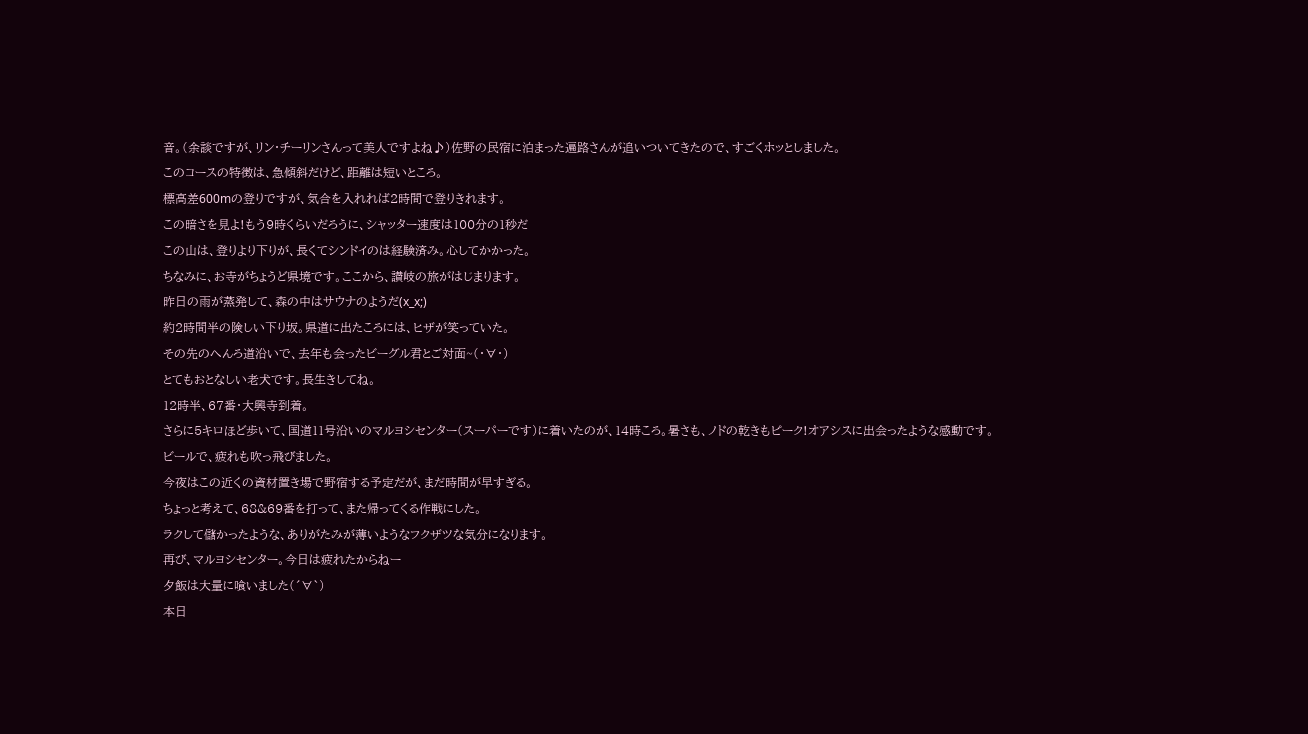音。(余談ですが、リン・チーリンさんって美人ですよね♪)佐野の民宿に泊まった遍路さんが追いついてきたので、すごくホッとしました。
このコースの特徴は、急傾斜だけど、距離は短いところ。
標高差600mの登りですが、気合を入れれば2時間で登りきれます。
この暗さを見よ!もう9時くらいだろうに、シャッター速度は100分の1秒だ
この山は、登りより下りが、長くてシンドイのは経験済み。心してかかった。
ちなみに、お寺がちょうど県境です。ここから、讃岐の旅がはじまります。
昨日の雨が蒸発して、森の中はサウナのようだ(x_x;)
約2時間半の険しい下り坂。県道に出たころには、ヒザが笑っていた。
その先のへんろ道沿いで、去年も会ったビーグル君とご対面~(・∀・)
とてもおとなしい老犬です。長生きしてね。
12時半、67番・大興寺到着。
さらに5キロほど歩いて、国道11号沿いのマルヨシセンター(スーパーです)に着いたのが、14時ころ。暑さも、ノドの乾きもピーク!オアシスに出会ったような感動です。
ビールで、疲れも吹っ飛びました。
今夜はこの近くの資材置き場で野宿する予定だが、まだ時間が早すぎる。
ちょっと考えて、68&69番を打って、また帰ってくる作戦にした。
ラクして儲かったような、ありがたみが薄いようなフクザツな気分になります。
再び、マルヨシセンター。今日は疲れたからねー
夕飯は大量に喰いました(´∀`)
本日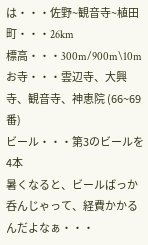は・・・佐野~観音寺~植田町・・・26km
標高・・・300m/900m\10m
お寺・・・雲辺寺、大興寺、観音寺、神恵院 (66~69番)
ビール・・・第3のビールを4本
暑くなると、ビールばっか呑んじゃって、経費かかるんだよなぁ・・・